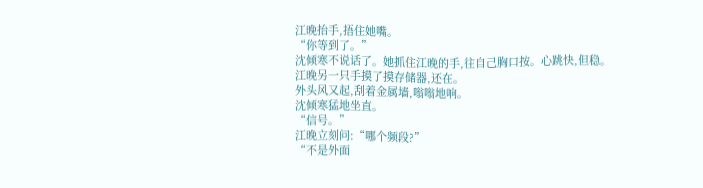江晚抬手,捂住她嘴。
“你等到了。”
沈倾寒不说话了。她抓住江晚的手,往自己胸口按。心跳快,但稳。
江晚另一只手摸了摸存储器,还在。
外头风又起,刮着金属墙,嗡嗡地响。
沈倾寒猛地坐直。
“信号。”
江晚立刻问:“哪个频段?”
“不是外面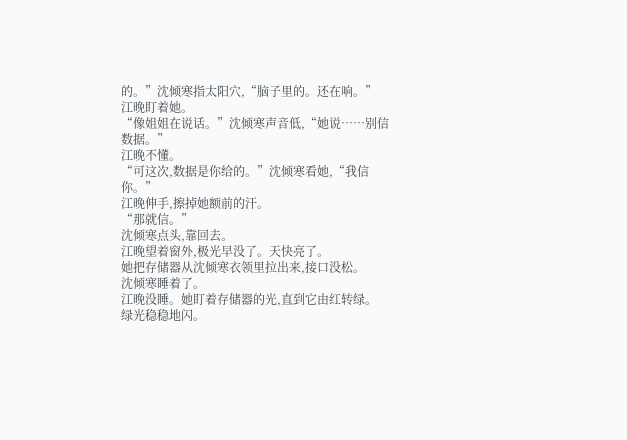的。”沈倾寒指太阳穴,“脑子里的。还在响。”
江晚盯着她。
“像姐姐在说话。”沈倾寒声音低,“她说……别信数据。”
江晚不懂。
“可这次,数据是你给的。”沈倾寒看她,“我信你。”
江晚伸手,擦掉她额前的汗。
“那就信。”
沈倾寒点头,靠回去。
江晚望着窗外,极光早没了。天快亮了。
她把存储器从沈倾寒衣领里拉出来,接口没松。
沈倾寒睡着了。
江晚没睡。她盯着存储器的光,直到它由红转绿。
绿光稳稳地闪。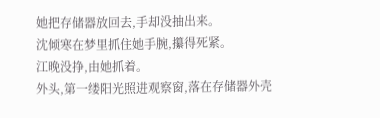她把存储器放回去,手却没抽出来。
沈倾寒在梦里抓住她手腕,攥得死紧。
江晚没挣,由她抓着。
外头,第一缕阳光照进观察窗,落在存储器外壳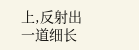上,反射出一道细长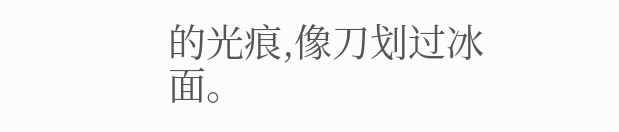的光痕,像刀划过冰面。